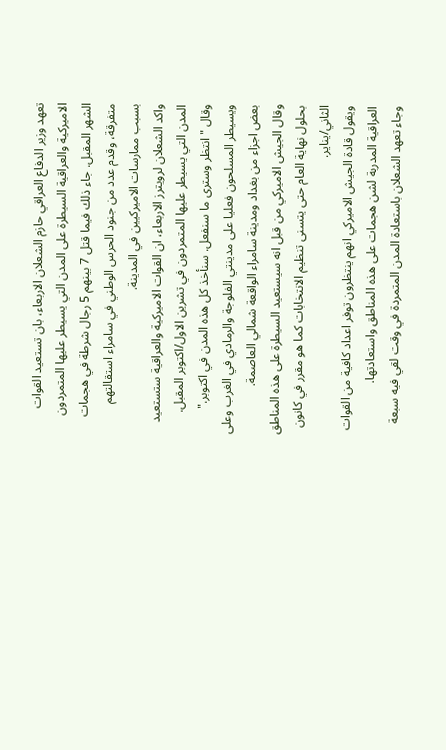تعهد وزير الدفاع العراقي حازم الشعلان الاربعاء، بان تستعيد القوات الاميركية والعراقية السيطرة على المدن التي يسيطر عليها المتمردون الشهر المقبل. جاء ذلك فيما قتل 7 بينهم 5 رجال شرطة في هجمات متفرقة، وقدم عدد من جنود الحرس الوطني في سامراء استقالتهم بسبب ممارسات الاميركيين في المدينة.
واكد الشعلان لرويترز الاربعاء، ان القوات الاميركية والعراقية ستستعيد المدن التي يسيطر عليها المتمردون في تشرين الاول/اكتوبر المقبل.
وقال "انتظر وسترى ما سنفعل. سنأخذ كل هذه المدن في اكتوبر."
ويسيطر المسلحون فعليا على مدينتي الفلوجة والرمادي في الغرب وعلى بعض اجزاء من بغداد ومدينة سامراء الواقعة شمالي العاصمة.
وقال الجيش الاميركي من قبل انه سيستعيد السيطرة على هذه المناطق بحلول نهاية العام حتى يتسنى تنظيم الانتخابات كما هو مقرر في كانون الثاني/يناير.
ويقول قادة الجيش الاميركي انهم ينتظرون توفر اعداد كافية من القوات العراقية المدربة لشن هجمات على هذه المناطق واستعادتها.
وجاء تعهد الشعلان باستعادة المدن المتمردة في وقت لقي فيه سبعة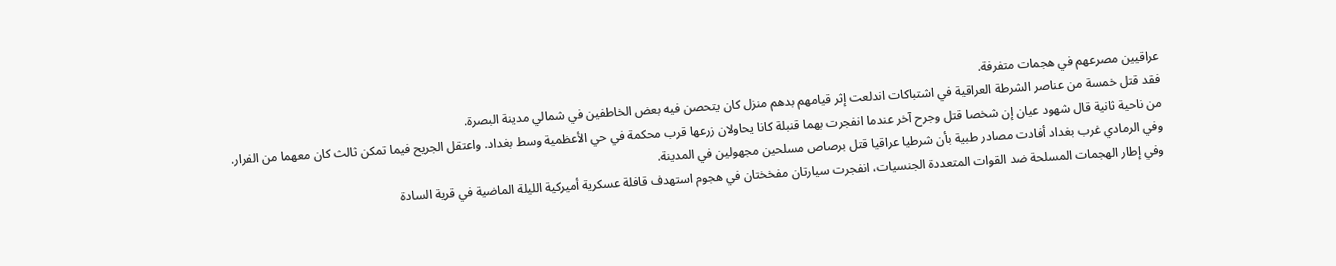عراقيين مصرعهم في هجمات متفرفة.
فقد قتل خمسة من عناصر الشرطة العراقية في اشتباكات اندلعت إثر قيامهم بدهم منزل كان يتحصن فيه بعض الخاطفين في شمالي مدينة البصرة.
من ناحية ثانية قال شهود عيان إن شخصا قتل وجرح آخر عندما انفجرت بهما قنبلة كانا يحاولان زرعها قرب محكمة في حي الأعظمية وسط بغداد. واعتقل الجريح فيما تمكن ثالث كان معهما من الفرار.
وفي الرمادي غرب بغداد أفادت مصادر طبية بأن شرطيا عراقيا قتل برصاص مسلحين مجهولين في المدينة.
وفي إطار الهجمات المسلحة ضد القوات المتعددة الجنسيات، انفجرت سيارتان مفخختان في هجوم استهدف قافلة عسكرية أميركية الليلة الماضية في قرية السادة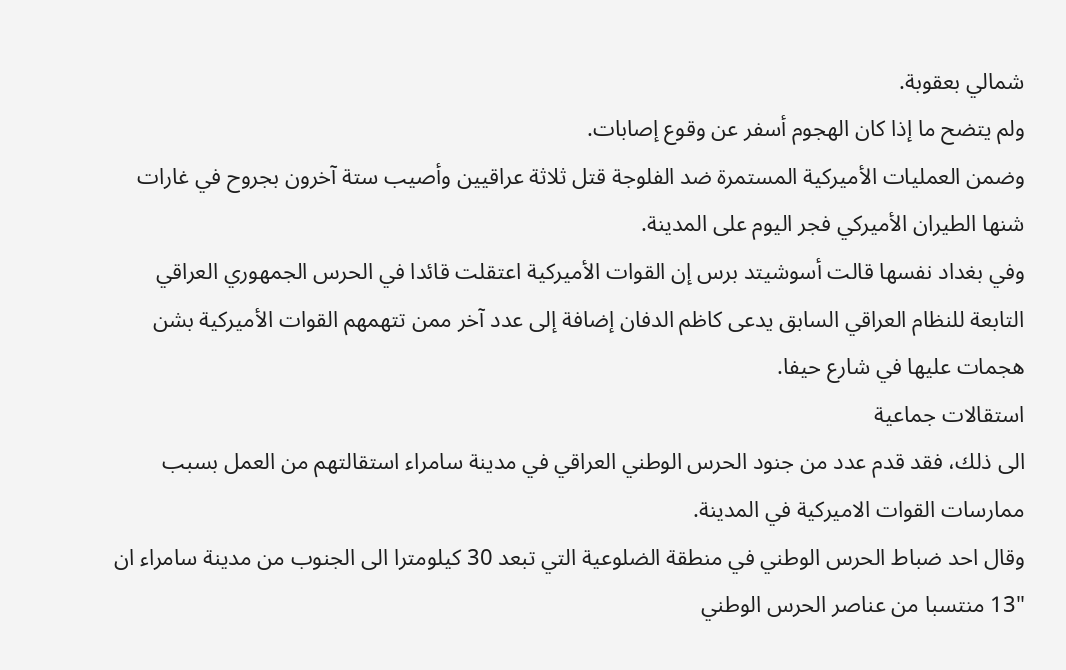شمالي بعقوبة.
ولم يتضح ما إذا كان الهجوم أسفر عن وقوع إصابات.
وضمن العمليات الأميركية المستمرة ضد الفلوجة قتل ثلاثة عراقيين وأصيب ستة آخرون بجروح في غارات شنها الطيران الأميركي فجر اليوم على المدينة.
وفي بغداد نفسها قالت أسوشيتد برس إن القوات الأميركية اعتقلت قائدا في الحرس الجمهوري العراقي التابعة للنظام العراقي السابق يدعى كاظم الدفان إضافة إلى عدد آخر ممن تتهمهم القوات الأميركية بشن هجمات عليها في شارع حيفا.
استقالات جماعية
الى ذلك، فقد قدم عدد من جنود الحرس الوطني العراقي في مدينة سامراء استقالتهم من العمل بسبب ممارسات القوات الاميركية في المدينة.
وقال احد ضباط الحرس الوطني في منطقة الضلوعية التي تبعد 30 كيلومترا الى الجنوب من مدينة سامراء ان "13 منتسبا من عناصر الحرس الوطني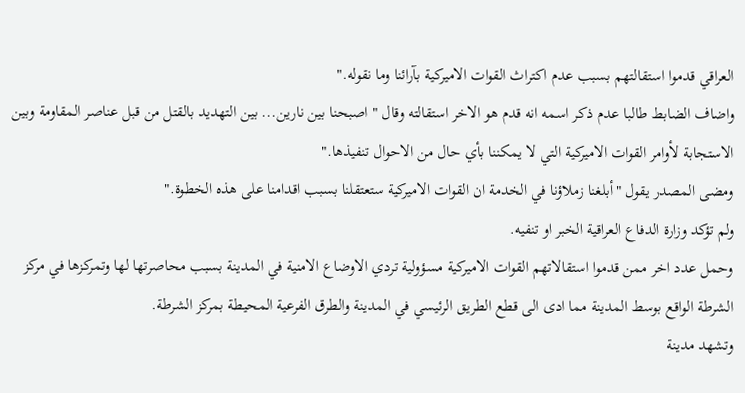العراقي قدموا استقالتهم بسبب عدم اكتراث القوات الاميركية بآرائنا وما نقوله."
واضاف الضابط طالبا عدم ذكر اسمه انه قدم هو الاخر استقالته وقال "اصبحنا بين نارين... بين التهديد بالقتل من قبل عناصر المقاومة وبين الاستجابة لأوامر القوات الاميركية التي لا يمكننا بأي حال من الاحوال تنفيذها."
ومضى المصدر يقول "أبلغنا زملاؤنا في الخدمة ان القوات الاميركية ستعتقلنا بسبب اقدامنا على هذه الخطوة."
ولم تؤكد وزارة الدفاع العراقية الخبر او تنفيه.
وحمل عدد اخر ممن قدموا استقالاتهم القوات الاميركية مسؤولية تردي الاوضاع الامنية في المدينة بسبب محاصرتها لها وتمركزها في مركز الشرطة الواقع بوسط المدينة مما ادى الى قطع الطريق الرئيسي في المدينة والطرق الفرعية المحيطة بمركز الشرطة.
وتشهد مدينة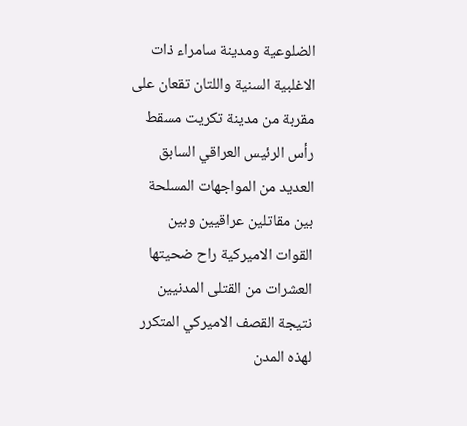الضلوعية ومدينة سامراء ذات الاغلبية السنية واللتان تقعان على مقربة من مدينة تكريت مسقط رأس الرئيس العراقي السابق العديد من المواجهات المسلحة بين مقاتلين عراقيين وبين القوات الاميركية راح ضحيتها العشرات من القتلى المدنيين نتيجة القصف الاميركي المتكرر لهذه المدن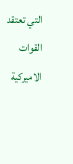التي تعتقد القوات الاميركية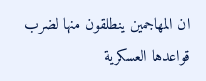ان المهاجمين ينطلقون منها لضرب قواعدها العسكرية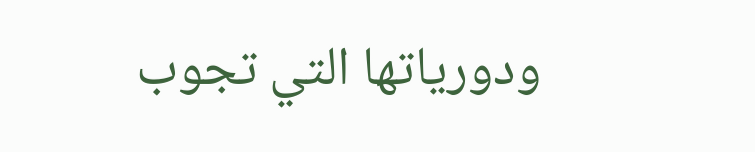ودورياتها التي تجوب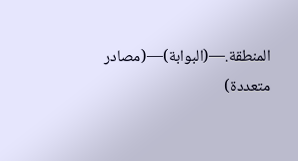المنطقة.—(البوابة)—(مصادر متعددة)